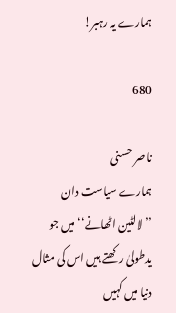ہمارے یہ رہبر!

680

ناصر حسنی
ہمارے سیاست دان ’’لالٹین اٹھانے‘‘ میں جو یدطولیٰ رکھتے ہیں اس کی مثال دنیا میں کہیں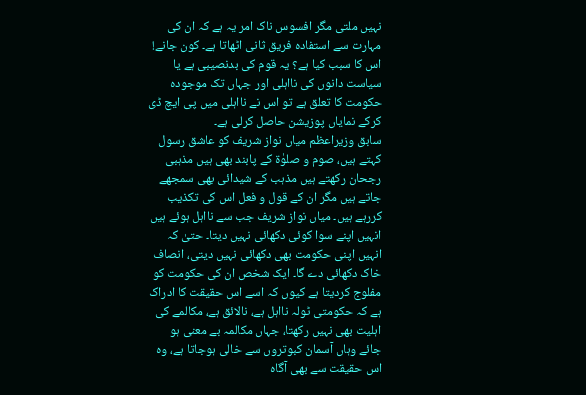نہیں ملتی مگر افسوس ناک امر یہ ہے کہ ان کی مہارت سے استفادہ فریق ثانی اٹھاتا ہے۔ کون جانے! اس کا سبب کیا ہے؟ یہ قوم کی بدنصیبی ہے یا سیاست دانوں کی نااہلی اور جہاں تک موجودہ حکومت کا تعلق ہے تو اس نے نااہلی میں پی ایچ ڈی کرکے نمایاں پوزیشن حاصل کرلی ہے۔
سابق وزیراعظم میاں نواز شریف کو عاشق رسول کہتے ہیں، صوم و صلوٰۃ کے پابند بھی ہیں مذہبی رجحان رکھتے ہیں مذہب کے شیدائی بھی سمجھے جاتے ہیں مگر ان کے قول و فعل اس کی تکذیب کررہے ہیں۔ میاں نواز شریف جب سے نااہل ہوئے ہیں انہیں اپنے سوا کوئی دکھائی نہیں دیتا۔ حتیٰ کہ انہیں اپنی حکومت بھی دکھائی نہیں دیتی، انصاف خاک دکھائی دے گا۔ ایک شخص ان کی حکومت کو مفلوج کردیتا ہے کیوں کہ اسے اس حقیقت کا ادراک ہے کہ حکومتی ٹولہ نااہل ہے، نالائق ہے، مکالمے کی اہلیت بھی نہیں رکھتا، جہاں مکالمہ بے معنی ہو جائے وہاں آسمان کبوتروں سے خالی ہوجاتا ہے، وہ اس حقیقت سے بھی آگاہ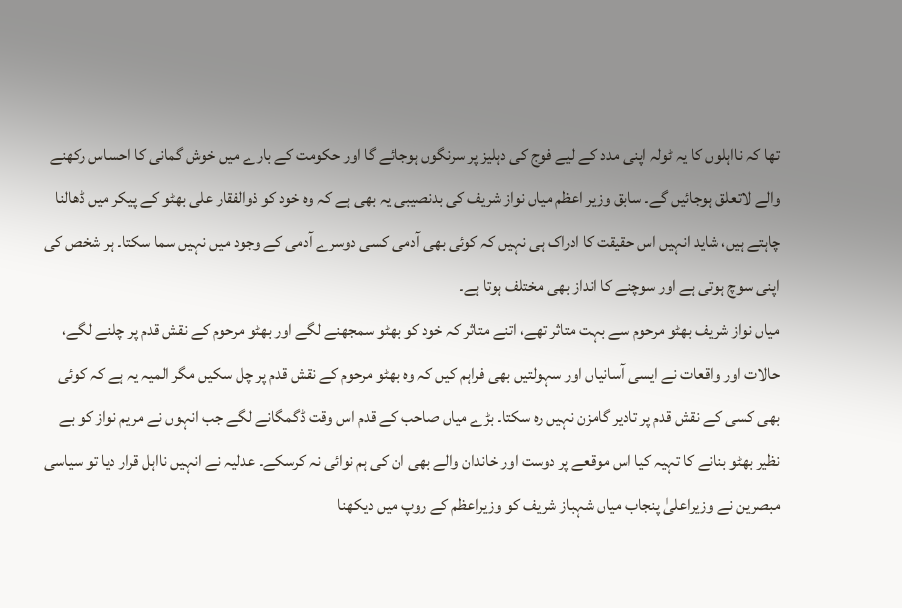تھا کہ نااہلوں کا یہ ٹولہ اپنی مدد کے لیے فوج کی دہلیز پر سرنگوں ہوجائے گا اور حکومت کے بارے میں خوش گمانی کا احساس رکھنے والے لاتعلق ہوجائیں گے۔ سابق وزیر اعظم میاں نواز شریف کی بدنصیبی یہ بھی ہے کہ وہ خود کو ذوالفقار علی بھٹو کے پیکر میں ڈھالنا چاہتے ہیں، شاید انہیں اس حقیقت کا ادراک ہی نہیں کہ کوئی بھی آدمی کسی دوسرے آدمی کے وجود میں نہیں سما سکتا۔ ہر شخص کی اپنی سوچ ہوتی ہے اور سوچنے کا انداز بھی مختلف ہوتا ہے۔
میاں نواز شریف بھٹو مرحوم سے بہت متاثر تھے، اتنے متاثر کہ خود کو بھٹو سمجھنے لگے اور بھٹو مرحوم کے نقش قدم پر چلنے لگے، حالات اور واقعات نے ایسی آسانیاں اور سہولتیں بھی فراہم کیں کہ وہ بھٹو مرحوم کے نقش قدم پر چل سکیں مگر المیہ یہ ہے کہ کوئی بھی کسی کے نقش قدم پر تادیر گامزن نہیں رہ سکتا۔ بڑے میاں صاحب کے قدم اس وقت ڈگمگانے لگے جب انہوں نے مریم نواز کو بے نظیر بھٹو بنانے کا تہیہ کیا اس موقعے پر دوست اور خاندان والے بھی ان کی ہم نوائی نہ کرسکے۔ عدلیہ نے انہیں نااہل قرار دیا تو سیاسی مبصرین نے وزیراعلیٰ پنجاب میاں شہباز شریف کو وزیراعظم کے روپ میں دیکھنا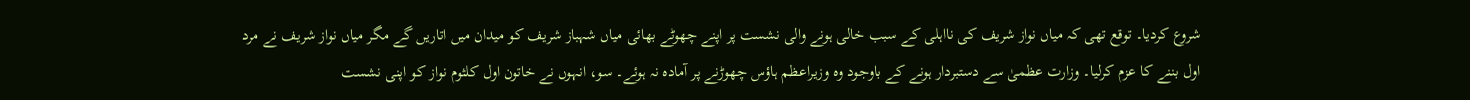شروع کردیا۔ توقع تھی کہ میاں نواز شریف کی نااہلی کے سبب خالی ہونے والی نشست پر اپنے چھوٹے بھائی میاں شہباز شریف کو میدان میں اتاریں گے مگر میاں نواز شریف نے مرد اول بننے کا عزم کرلیا۔ وزارت عظمیٰ سے دستبردار ہونے کے باوجود وہ وزیراعظم ہاؤس چھوڑنے پر آمادہ نہ ہوئے۔ سو، انہوں نے خاتون اول کلثوم نواز کو اپنی نشست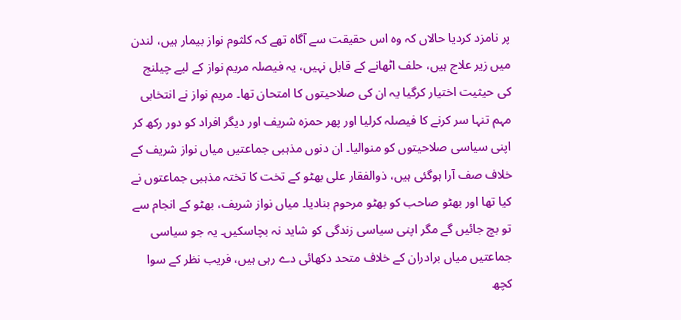پر نامزد کردیا حالاں کہ وہ اس حقیقت سے آگاہ تھے کہ کلثوم نواز بیمار ہیں، لندن میں زیر علاج ہیں، حلف اٹھانے کے قابل نہیں، یہ فیصلہ مریم نواز کے لیے چیلنج کی حیثیت اختیار کرگیا یہ ان کی صلاحیتوں کا امتحان تھا۔ مریم نواز نے انتخابی مہم تنہا سر کرنے کا فیصلہ کرلیا اور پھر حمزہ شریف اور دیگر افراد کو دور رکھ کر اپنی سیاسی صلاحیتوں کو منوالیا۔ ان دنوں مذہبی جماعتیں میاں نواز شریف کے خلاف صف آرا ہوگئی ہیں، ذوالفقار علی بھٹو کے تخت کا تختہ مذہبی جماعتوں نے کیا تھا اور بھٹو صاحب کو بھٹو مرحوم بنادیا۔ میاں نواز شریف، بھٹو کے انجام سے تو بچ جائیں گے مگر اپنی سیاسی زندگی کو شاید نہ بچاسکیں۔ یہ جو سیاسی جماعتیں میاں برادران کے خلاف متحد دکھائی دے رہی ہیں، فریب نظر کے سوا کچھ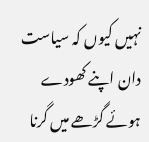نہیں کیوں کہ سیاست دان اپنے کھودے ہوئے گڑھے میں گرنا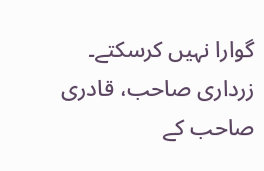گوارا نہیں کرسکتے۔ زرداری صاحب، قادری صاحب کے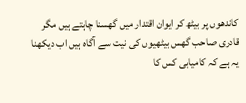کاندھوں پر بیٹھ کر ایوان اقتدار میں گھسنا چاہتے ہیں مگر قادری صاحب گھس بیٹھیوں کی نیت سے آگاہ ہیں اب دیکھنا یہ ہے کہ کامیابی کس کا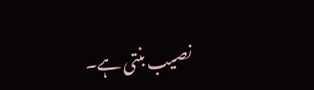نصیب بنتی ہے۔